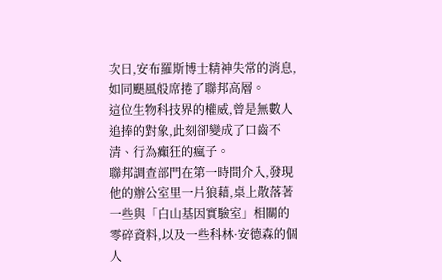次日,安布羅斯博士精神失常的消息,如同颶風般席捲了聯邦高層。
這位生物科技界的權威,曾是無數人追捧的對象,此刻卻變成了口齒不清、行為癲狂的瘋子。
聯邦調查部門在第一時間介入,發現他的辦公室里一片狼藉,桌上散落著一些與「白山基因實驗室」相關的零碎資料,以及一些科林·安德森的個人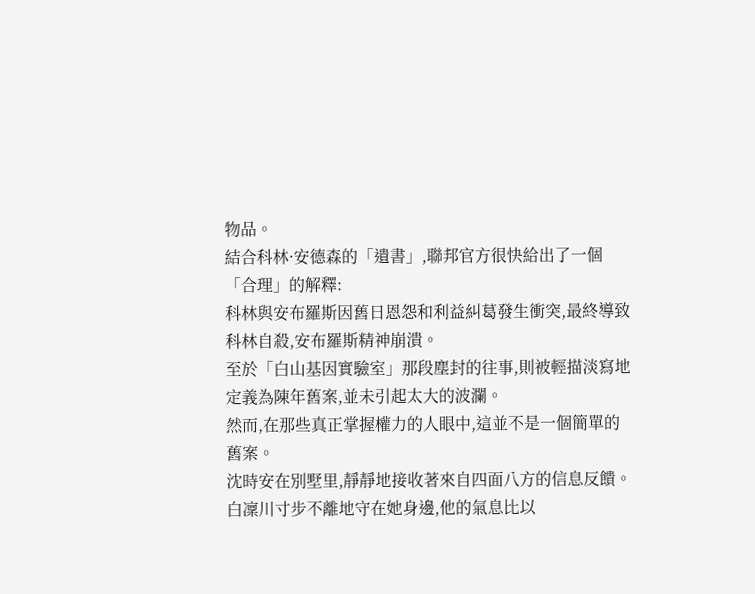物品。
結合科林·安德森的「遺書」,聯邦官方很快給出了一個「合理」的解釋:
科林與安布羅斯因舊日恩怨和利益糾葛發生衝突,最終導致科林自殺,安布羅斯精神崩潰。
至於「白山基因實驗室」那段塵封的往事,則被輕描淡寫地定義為陳年舊案,並未引起太大的波瀾。
然而,在那些真正掌握權力的人眼中,這並不是一個簡單的舊案。
沈時安在別墅里,靜靜地接收著來自四面八方的信息反饋。
白凜川寸步不離地守在她身邊,他的氣息比以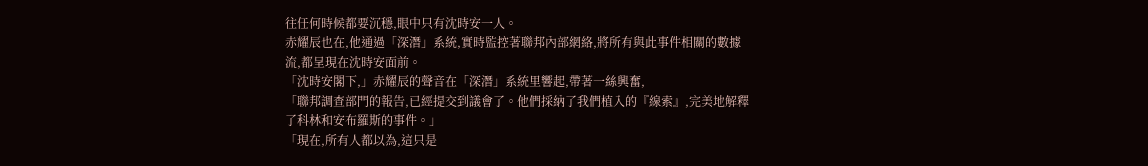往任何時候都要沉穩,眼中只有沈時安一人。
赤耀辰也在,他通過「深潛」系統,實時監控著聯邦內部網絡,將所有與此事件相關的數據流,都呈現在沈時安面前。
「沈時安閣下,」赤耀辰的聲音在「深潛」系統里響起,帶著一絲興奮,
「聯邦調查部門的報告,已經提交到議會了。他們採納了我們植入的『線索』,完美地解釋了科林和安布羅斯的事件。」
「現在,所有人都以為,這只是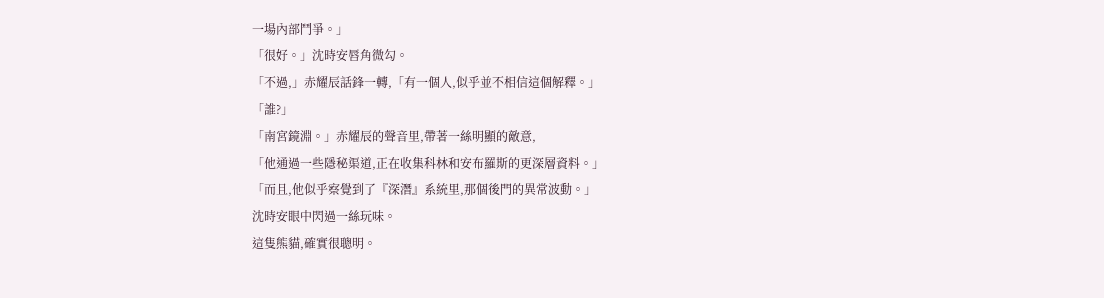一場內部鬥爭。」
「很好。」沈時安唇角微勾。
「不過,」赤耀辰話鋒一轉,「有一個人,似乎並不相信這個解釋。」
「誰?」
「南宮鏡淵。」赤耀辰的聲音里,帶著一絲明顯的敵意,
「他通過一些隱秘渠道,正在收集科林和安布羅斯的更深層資料。」
「而且,他似乎察覺到了『深潛』系統里,那個後門的異常波動。」
沈時安眼中閃過一絲玩味。
這隻熊貓,確實很聰明。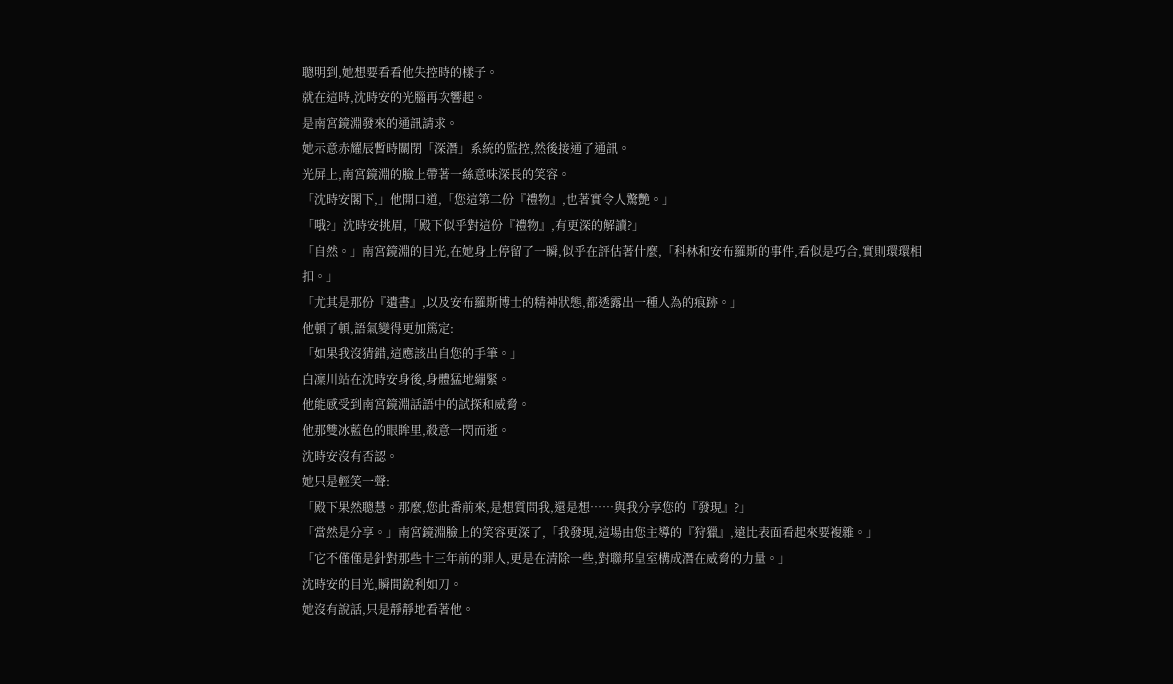聰明到,她想要看看他失控時的樣子。
就在這時,沈時安的光腦再次響起。
是南宮鏡淵發來的通訊請求。
她示意赤耀辰暫時關閉「深潛」系統的監控,然後接通了通訊。
光屏上,南宮鏡淵的臉上帶著一絲意味深長的笑容。
「沈時安閣下,」他開口道,「您這第二份『禮物』,也著實令人驚艷。」
「哦?」沈時安挑眉,「殿下似乎對這份『禮物』,有更深的解讀?」
「自然。」南宮鏡淵的目光,在她身上停留了一瞬,似乎在評估著什麼,「科林和安布羅斯的事件,看似是巧合,實則環環相扣。」
「尤其是那份『遺書』,以及安布羅斯博士的精神狀態,都透露出一種人為的痕跡。」
他頓了頓,語氣變得更加篤定:
「如果我沒猜錯,這應該出自您的手筆。」
白凜川站在沈時安身後,身體猛地繃緊。
他能感受到南宮鏡淵話語中的試探和威脅。
他那雙冰藍色的眼眸里,殺意一閃而逝。
沈時安沒有否認。
她只是輕笑一聲:
「殿下果然聰慧。那麼,您此番前來,是想質問我,還是想……與我分享您的『發現』?」
「當然是分享。」南宮鏡淵臉上的笑容更深了,「我發現,這場由您主導的『狩獵』,遠比表面看起來要複雜。」
「它不僅僅是針對那些十三年前的罪人,更是在清除一些,對聯邦皇室構成潛在威脅的力量。」
沈時安的目光,瞬間銳利如刀。
她沒有說話,只是靜靜地看著他。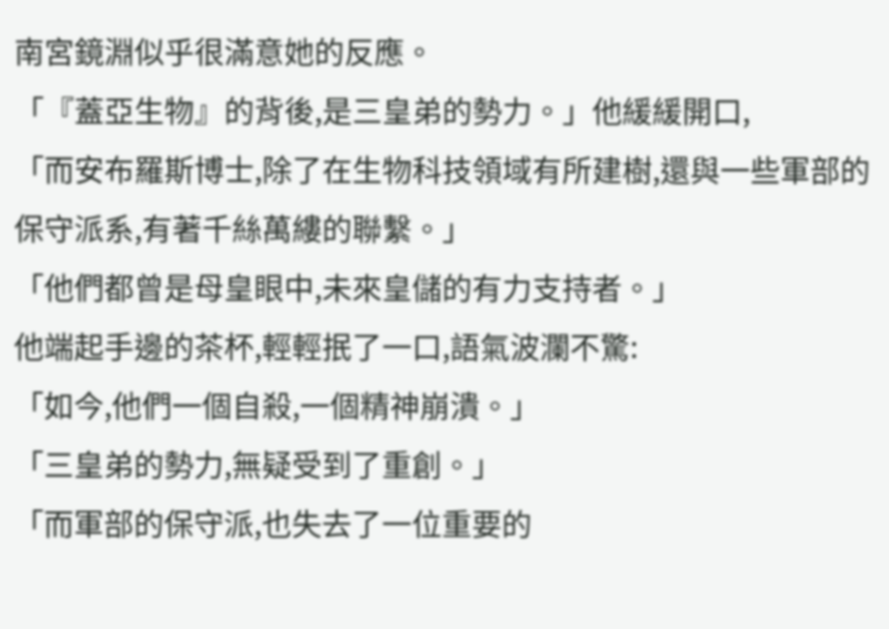南宮鏡淵似乎很滿意她的反應。
「『蓋亞生物』的背後,是三皇弟的勢力。」他緩緩開口,
「而安布羅斯博士,除了在生物科技領域有所建樹,還與一些軍部的保守派系,有著千絲萬縷的聯繫。」
「他們都曾是母皇眼中,未來皇儲的有力支持者。」
他端起手邊的茶杯,輕輕抿了一口,語氣波瀾不驚:
「如今,他們一個自殺,一個精神崩潰。」
「三皇弟的勢力,無疑受到了重創。」
「而軍部的保守派,也失去了一位重要的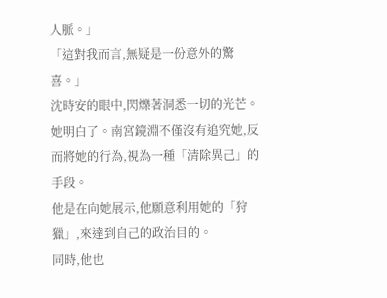人脈。」
「這對我而言,無疑是一份意外的驚喜。」
沈時安的眼中,閃爍著洞悉一切的光芒。
她明白了。南宮鏡淵不僅沒有追究她,反而將她的行為,視為一種「清除異己」的手段。
他是在向她展示,他願意利用她的「狩獵」,來達到自己的政治目的。
同時,他也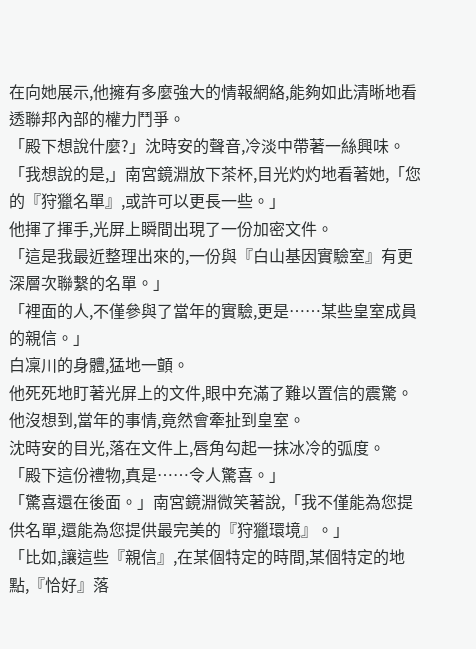在向她展示,他擁有多麼強大的情報網絡,能夠如此清晰地看透聯邦內部的權力鬥爭。
「殿下想說什麼?」沈時安的聲音,冷淡中帶著一絲興味。
「我想說的是,」南宮鏡淵放下茶杯,目光灼灼地看著她,「您的『狩獵名單』,或許可以更長一些。」
他揮了揮手,光屏上瞬間出現了一份加密文件。
「這是我最近整理出來的,一份與『白山基因實驗室』有更深層次聯繫的名單。」
「裡面的人,不僅參與了當年的實驗,更是……某些皇室成員的親信。」
白凜川的身體,猛地一顫。
他死死地盯著光屏上的文件,眼中充滿了難以置信的震驚。
他沒想到,當年的事情,竟然會牽扯到皇室。
沈時安的目光,落在文件上,唇角勾起一抹冰冷的弧度。
「殿下這份禮物,真是……令人驚喜。」
「驚喜還在後面。」南宮鏡淵微笑著說,「我不僅能為您提供名單,還能為您提供最完美的『狩獵環境』。」
「比如,讓這些『親信』,在某個特定的時間,某個特定的地點,『恰好』落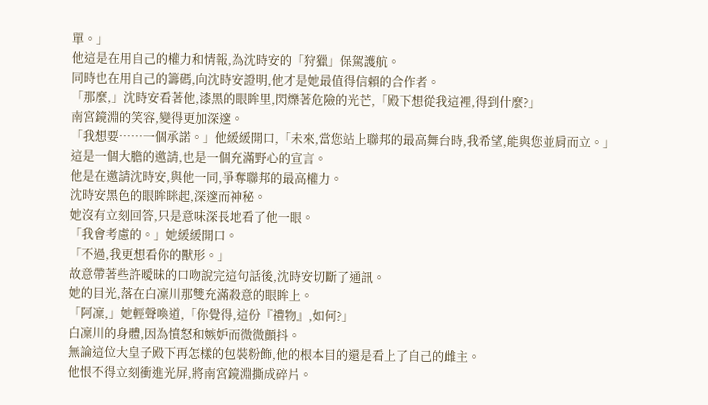單。」
他這是在用自己的權力和情報,為沈時安的「狩獵」保駕護航。
同時也在用自己的籌碼,向沈時安證明,他才是她最值得信賴的合作者。
「那麼,」沈時安看著他,漆黑的眼眸里,閃爍著危險的光芒,「殿下想從我這裡,得到什麼?」
南宮鏡淵的笑容,變得更加深邃。
「我想要……一個承諾。」他緩緩開口,「未來,當您站上聯邦的最高舞台時,我希望,能與您並肩而立。」
這是一個大膽的邀請,也是一個充滿野心的宣言。
他是在邀請沈時安,與他一同,爭奪聯邦的最高權力。
沈時安黑色的眼眸眯起,深邃而神秘。
她沒有立刻回答,只是意味深長地看了他一眼。
「我會考慮的。」她緩緩開口。
「不過,我更想看你的獸形。」
故意帶著些許曖昧的口吻說完這句話後,沈時安切斷了通訊。
她的目光,落在白凜川那雙充滿殺意的眼眸上。
「阿凜,」她輕聲喚道,「你覺得,這份『禮物』,如何?」
白凜川的身體,因為憤怒和嫉妒而微微顫抖。
無論這位大皇子殿下再怎樣的包裝粉飾,他的根本目的還是看上了自己的雌主。
他恨不得立刻衝進光屏,將南宮鏡淵撕成碎片。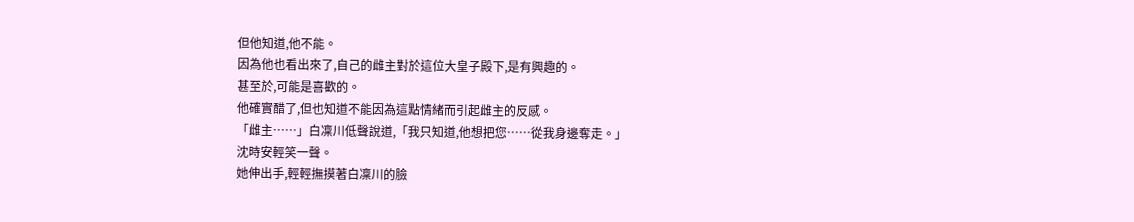但他知道,他不能。
因為他也看出來了,自己的雌主對於這位大皇子殿下,是有興趣的。
甚至於,可能是喜歡的。
他確實醋了,但也知道不能因為這點情緒而引起雌主的反感。
「雌主……」白凜川低聲說道,「我只知道,他想把您……從我身邊奪走。」
沈時安輕笑一聲。
她伸出手,輕輕撫摸著白凜川的臉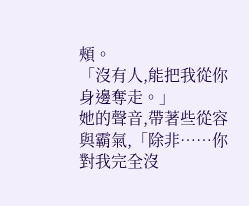頰。
「沒有人,能把我從你身邊奪走。」
她的聲音,帶著些從容與霸氣,「除非……你對我完全沒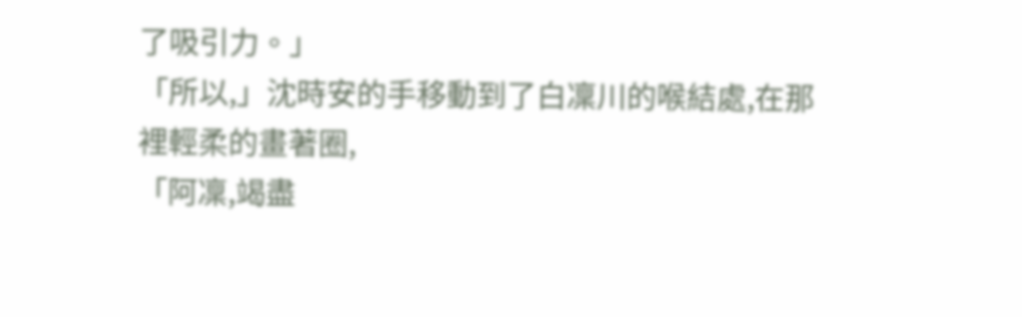了吸引力。」
「所以,」沈時安的手移動到了白凜川的喉結處,在那裡輕柔的畫著圈,
「阿凜,竭盡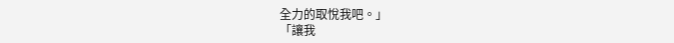全力的取悅我吧。」
「讓我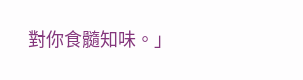對你食髓知味。」